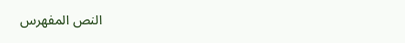النص المفهرس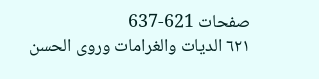صفحات 621-637
٦٢١ الديات والغرامات وروى الحسن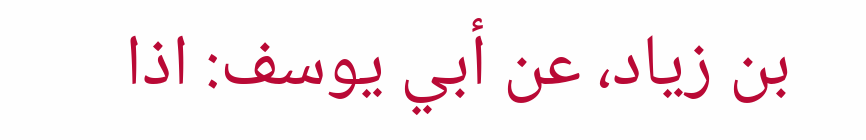بن زياد، عن أبي يوسف: اذا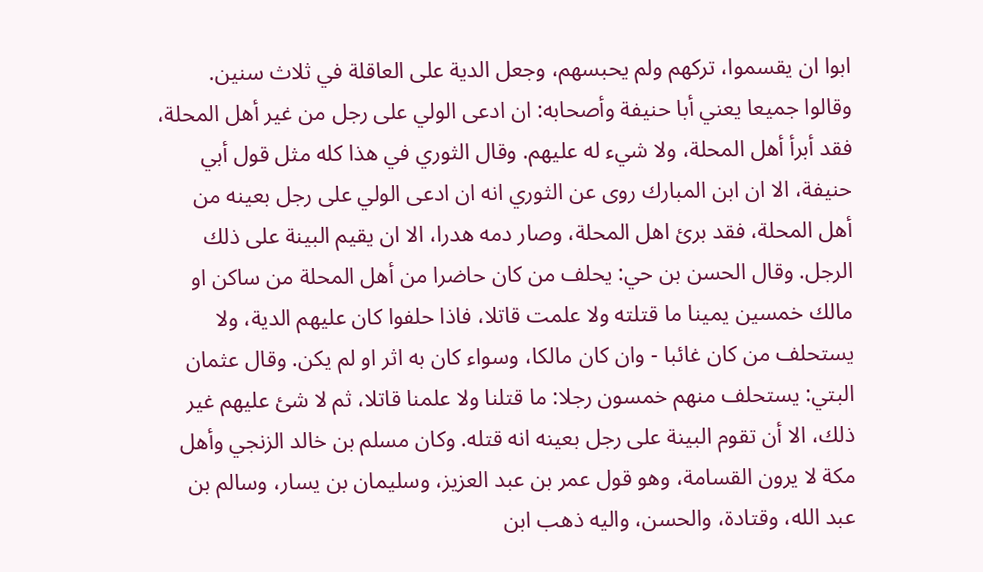ابوا ان يقسموا، تركهم ولم يحبسهم، وجعل الدية على العاقلة في ثلاث سنين. وقالوا جميعا يعني أبا حنيفة وأصحابه: ان ادعى الولي على رجل من غير أهل المحلة، فقد أبرأ أهل المحلة، ولا شيء له عليهم. وقال الثوري في هذا كله مثل قول أبي حنيفة، الا ان ابن المبارك روى عن الثوري انه ان ادعى الولي على رجل بعينه من أهل المحلة، فقد برئ اهل المحلة، وصار دمه هدرا، الا ان يقيم البينة على ذلك الرجل. وقال الحسن بن حي: يحلف من كان حاضرا من أهل المحلة من ساكن او مالك خمسين يمينا ما قتلته ولا علمت قاتلا، فاذا حلفوا كان عليهم الدية، ولا يستحلف من كان غائبا - وان كان مالكا، وسواء كان به اثر او لم يكن. وقال عثمان البتي: يستحلف منهم خمسون رجلا: ما قتلنا ولا علمنا قاتلا، ثم لا شئ عليهم غير ذلك، الا أن تقوم البينة على رجل بعينه انه قتله. وكان مسلم بن خالد الزنجي وأهل مكة لا يرون القسامة، وهو قول عمر بن عبد العزيز، وسليمان بن يسار، وسالم بن عبد الله، وقتادة، والحسن، واليه ذهب ابن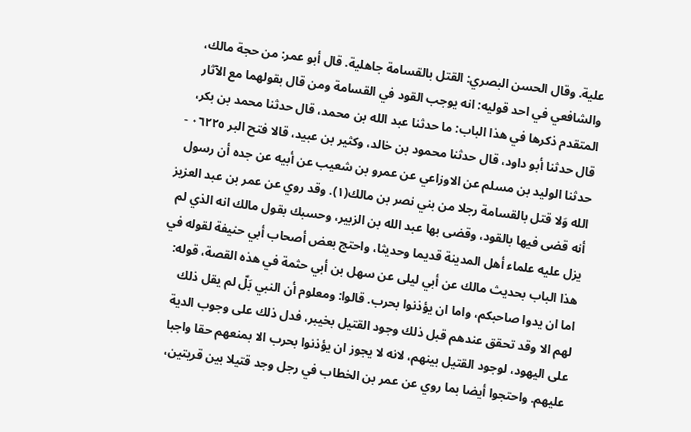علية. وقال الحسن البصري: القتل بالقسامة جاهلية. قال أبو عمر: من حجة مالك، والشافعي في احد قولیه: انه يوجب القود في القسامة ومن قال بقولهما مع الآثار المتقدم ذكرها في هذا الباب: ما حدثنا عبد الله بن محمد، قال حدثنا محمد بن بكر، قال حدثنا أبو داود، قال حدثنا محمود بن خالد، وكثير بن عبيد، قالا فتح البر ٠٦٢٢٥ - حدثنا الوليد بن مسلم عن الاوزاعي عن عمرو بن شعيب عن أبيه عن جده أن رسول الله وَلا قتل بالقسامة رجلا من بني نصر بن مالك(١). وقد روي عن عمر بن عبد العزيز أنه قضى فيها بالقود، وقضى بها عبد الله بن الزبير، وحسبك بقول مالك انه الذي لم يزل عليه علماء أهل المدينة قديما وحديثا، واحتج بعض أصحاب أبي حنيفة لقوله في هذا الباب بحديث مالك عن أبي ليلى عن سهل بن أبي حثمة في هذه القصة، قوله: اما ان يدوا صاحبكم، واما ان يؤذنوا بحرب. قالوا: ومعلوم أن النبي بَلّ لم يقل ذلك لهم الا وقد تحقق عندهم قبل ذلك وجود القتيل بخيبر، فدل ذلك على وجوب الدية على اليهود، لوجود القتيل بينهم، لانه لا يجوز ان يؤذنوا بحرب الا بمنعهم حقا واجبا علیهم. واحتجوا أيضا بما روي عن عمر بن الخطاب في رجل وجد قتيلا بين قريتين،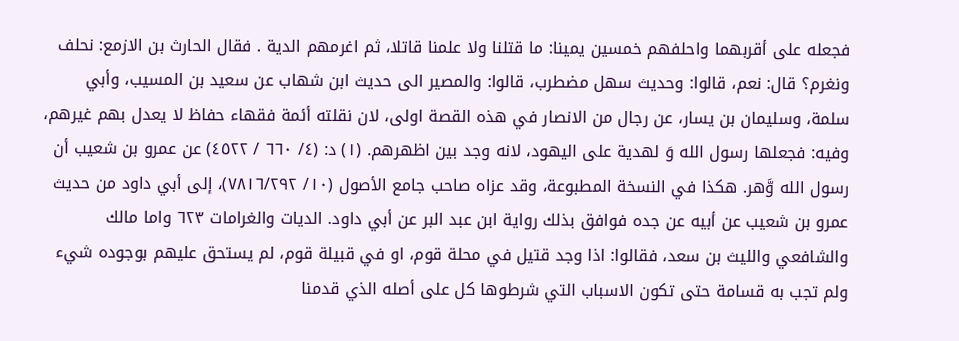فجعله على أقربهما واحلفهم خمسين يمينا: ما قتلنا ولا علمنا قاتلا، ثم اغرمهم الدية . فقال الحارث بن الازمع: نحلف ونغرم؟ قال: نعم، قالوا: وحديث سهل مضطرب، قالوا: والمصير الى حديث ابن شهاب عن سعيد بن المسيب، وأبي سلمة، وسليمان بن يسار، عن رجال من الانصار في هذه القصة اولى، لان نقلته أئمة فقهاء حفاظ لا يعدل بهم غيرهم، وفيه: فجعلها رسول الله وَ لهدية على اليهود، لانه وجد بین اظهرهم. (١) د: (٤/ ٦٦٠ / ٤٥٢٢) عن عمرو بن شعيب أن رسول الله وَّهر. هكذا في النسخة المطبوعة، وقد عزاه صاحب جامع الأصول (١٠/ ٧٨١٦/٢٩٢)، إلى أبي داود من حديث عمرو بن شعيب عن أبيه عن جده فوافق بذلك رواية ابن عبد البر عن أبي داود. الديات والغرامات ٦٢٣ واما مالك والشافعي والليث بن سعد، فقالوا: اذا وجد قتيل في محلة قوم، او في قبيلة قوم، لم يستحق عليهم بوجوده شيء ولم تجب به قسامة حتى تكون الاسباب التي شرطوها كل على أصله الذي قدمنا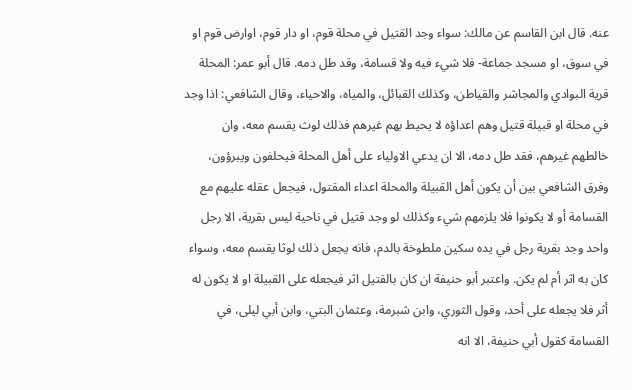عنه. قال ابن القاسم عن مالك: سواء وجد القتيل في محلة قوم، او دار قوم، اوارض قوم او في سوق، او مسجد جماعة- فلا شيء فيه ولا قسامة، وقد طل دمه. قال أبو عمر: المحلة قرية البوادي والمجاشر والقياطن، وكذلك القبائل، والمياه، والاحياء، وقال الشافعي: اذا وجد في محلة او قبيلة قتيل وهم اعداؤه لا يحيط بهم غيرهم فذلك لوث يقسم معه، وان خالطهم غيرهم، فقد طل دمه، الا ان يدعي الاولياء على أهل المحلة فيحلفون ويبرؤون، وفرق الشافعي بين أن يكون أهل القبيلة والمحلة اعداء المقتول، فيجعل عقله عليهم مع القسامة أو لا يكونوا فلا يلزمهم شيء وكذلك لو وجد قتيل في ناحية ليس بقرية، الا رجل واحد وجد بقرية رجل في يده سكين ملطوخة بالدم، فانه يجعل ذلك لوثا يقسم معه، وسواء كان به اثر أم لم یکن. واعتبر أبو حنيفة ان كان بالقتيل اثر فيجعله على القبيلة او لا يكون له أثر فلا يجعله على أحد، وقول الثوري، وابن شبرمة، وعثمان البتي، وابن أبي ليلى، في القسامة كقول أبي حنيفة، الا انه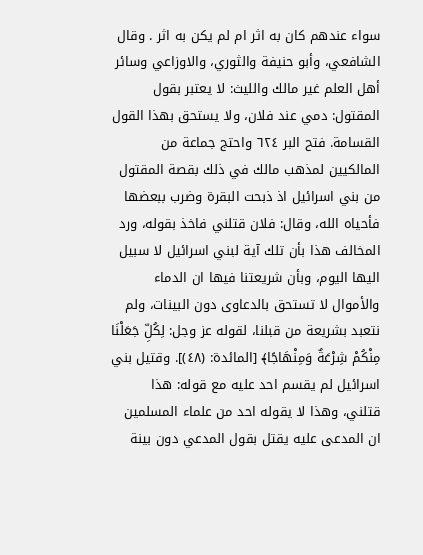سواء عندهم کان به اثر ام لم یکن به اثر . وقال الشافعي، وأبو حنيفة والثوري، والاوزاعي وسائر أهل العلم غير مالك والليث: لا يعتبر بقول المقتول: دمي عند فلان، ولا يستحق بهذا القول القسامة. فتح البر ٦٢٤ واحتج جماعة من المالكيين لمذهب مالك في ذلك بقصة المقتول من بني اسرائيل اذ ذبحت البقرة وضرب ببعضها فأحياه الله، وقال: فلان قتلني فاخذ بقوله، ورد المخالف هذا بأن تلك آية لبني اسرائيل لا سبيل اليها اليوم، وبأن شريعتنا فيها ان الدماء والأموال لا تستحق بالدعاوى دون البينات، ولم نتعبد بشريعة من قبلنا، لقوله عز وجل: لِكُلِّ جَعَلْنَا مِنْكُمْ شِرْعَةٌ وَمِنْهَاجًا﴾ [المائدة: (٤٨)]. وقتيل بني اسرائيل لم يقسم احد عليه مع قوله: هذا قتلني، وهذا لا يقوله احد من علماء المسلمين ان المدعى عليه يقتل بقول المدعي دون بينة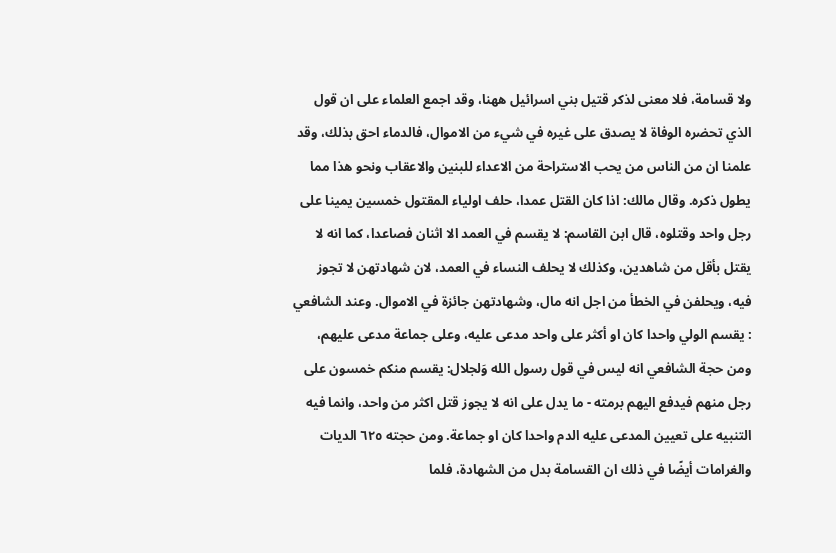ولا قسامة، فلا معنى لذكر قتيل بني اسرائيل ههنا، وقد اجمع العلماء على ان قول الذي تحضره الوفاة لا يصدق على غيره في شيء من الاموال، فالدماء احق بذلك، وقد علمنا ان من الناس من يحب الاستراحة من الاعداء للبنين والاعقاب ونحو هذا مما يطول ذكره. وقال مالك: اذا كان القتل عمدا، حلف اولياء المقتول خمسين يمينا على رجل واحد وقتلوه، قال ابن القاسم: لا يقسم في العمد الا اثنان فصاعدا، كما انه لا يقتل بأقل من شاهدين، وكذلك لا يحلف النساء في العمد، لان شهادتهن لا تجوز فيه، ويحلفن في الخطأ من اجل انه مال، وشهادتهن جائزة في الاموال. وعند الشافعي : يقسم الولي واحدا كان او أكثر على واحد مدعى عليه، وعلى جماعة مدعى عليهم، ومن حجة الشافعي انه ليس في قول رسول الله وَلجلال: يقسم منكم خمسون على رجل منهم فيدفع اليهم برمته - ما يدل على انه لا يجوز قتل اكثر من واحد، وانما فيه التنبيه على تعيين المدعى عليه الدم واحدا كان او جماعة. ومن حجته ٦٢٥ الديات والغرامات أيضًا في ذلك ان القسامة بدل من الشهادة، فلما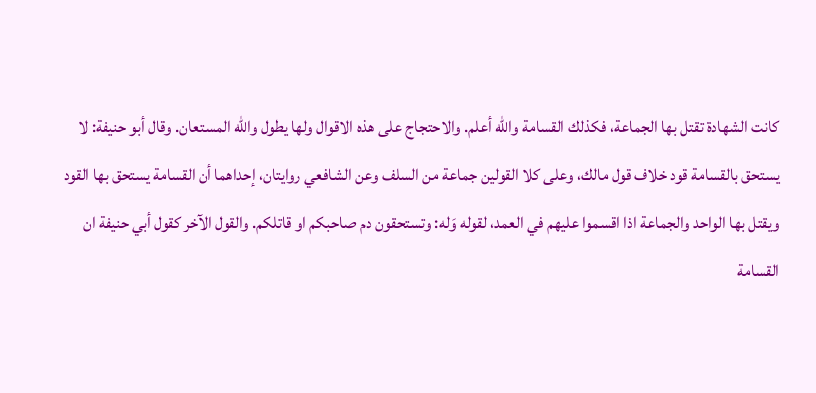كانت الشهادة تقتل بها الجماعة، فكذلك القسامة والله أعلم. والاحتجاج على هذه الاقوال ولها يطول والله المستعان. وقال أبو حنيفة: لا يستحق بالقسامة قود خلاف قول مالك، وعلى كلا القولين جماعة من السلف وعن الشافعي روايتان، إحداهما أن القسامة يستحق بها القود ويقتل بها الواحد والجماعة اذا اقسموا عليهم في العمد، لقوله وَله: وتستحقون دم صاحبكم او قاتلكم. والقول الآخر كقول أبي حنيفة ان القسامة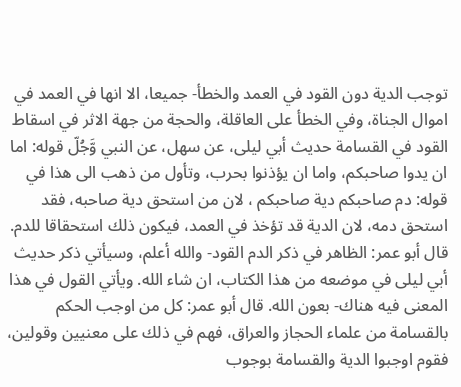توجب الدية دون القود في العمد والخطأ- جميعا، الا انها في العمد في اموال الجناة، وفي الخطأ على العاقلة، والحجة من جهة الاثر في اسقاط القود في القسامة حديث أبي ليلى، عن سهل، عن النبي وَّجُلّ قوله: اما ان يدوا صاحبكم، واما ان يؤذنوا بحرب، وتأول من ذهب الى هذا في قوله: دم صاحبكم دية صاحبكم ، لان من استحق دية صاحبه، فقد استحق دمه، لان الدية قد تؤخذ في العمد، فيكون ذلك استحقاقا للدم. قال أبو عمر: الظاهر في ذكر الدم القود- والله أعلم، وسيأتي ذكر حديث أبي ليلى في موضعه من هذا الكتاب، ان شاء الله. ويأتي القول في هذا المعنى فيه هناك- بعون الله. قال أبو عمر: كل من اوجب الحكم بالقسامة من علماء الحجاز والعراق، فهم في ذلك على معنيين وقولين، فقوم اوجبوا الدية والقسامة بوجوب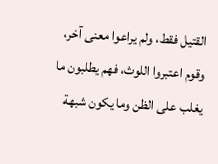القتيل فقط، ولم يراعوا معنى آخر، وقوم اعتبروا اللوث، فهم يطلبون ما يغلب على الظن وما يكون شبهة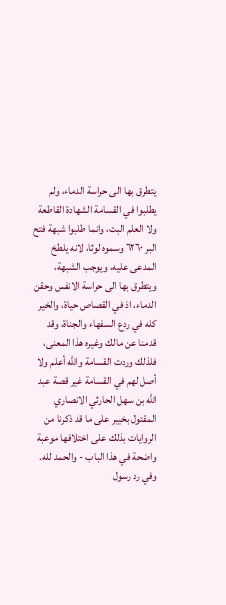يتطرق بها الى حراسة الدماء، ولم يطلبوا في القسامة الشهادة القاطعة ولا العلم البت، وانما طلبوا شبهة فتح البر ٦٢٦٠ وسموه لوثا، لانه يلطخ المدعى عليه، ويوجب الشبهة، ويتطرق بها الى حراسة الانفس وحقن الدماء، اذ في القصاص حياة، والخير كله في ردع السفهاء والجناة، وقد قدمنا عن مالك وغيره هذا المعنى، فلذلك وردت القسامة والله أعلم ولا أصل لهم في القسامة غير قصة عبد الله بن سهل الحارثي الانصاري المقتول بخيبر على ما قد ذكرنا من الروايات بذلك على اختلافها موعبة واضحة في هذا الباب - والحمد لله. وفي رد رسول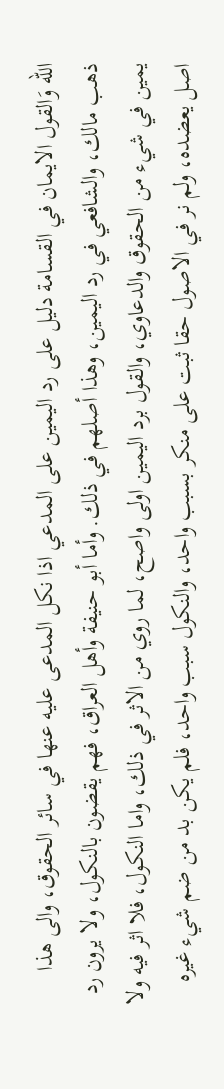الله وَالقول الايمان في القسامة دليل على رد اليمين على المدعي اذا نكل المدعى عليه عنها في سائر الحقوق، والى هذا ذهب مالك، والشافعي في رد اليمين، وهذا أصلهم في ذلك. وأما أبو حنيفة وأهل العراق، فهم يقضون بالنكول، ولا يرون رد يمين في شيء من الحقوق والدعاوي، والقول برد اليمين اولى واصح، لما روي من الاثر في ذلك، واما النكول، فلا اثر فيه ولا اصل يعضده، ولم نر في الاصول حقا ثبت على منكر بسبب واحد، والنكول سبب واحد، فلم يكن بد من ضم شيء غيره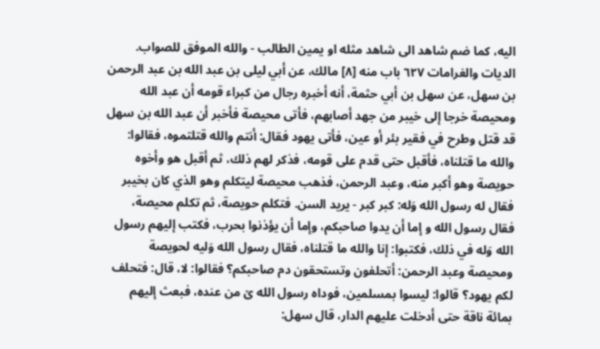اليه، كما ضم شاهد الى شاهد مثله او يمين الطالب - والله الموفق للصواب. الديات والغرامات ٦٢٧ باب منه [٨] مالك، عن أبي ليلى بن عبد الله بن عبد الرحمن بن سهل، عن سهل بن أبي حثمة، أنه أخبره رجال من کبراء قومه أن عبد الله ومحیصة خرجا إلى خيبر من جهد أصابهم، فأتى محيصة فأخبر أن عبد الله بن سهل قد قتل وطرح في فقير بئر أو عين، فأتى يهود فقال: أنتم والله قتلتموه، فقالوا: والله ما قتلناه، فأقبل حتى قدم على قومه، فذكر لهم ذلك، ثم أقبل هو وأخوه حويصة وهو أكبر منه، وعبد الرحمن، فذهب محيصة ليتكلم وهو الذي كان بخيبر فقال له رسول الله وَله: كبر كبر - يريد السن. فتكلم حويصة، ثم تكلم محيصة، فقال رسول الله و إما أن يدوا صاحبكم، وإما أن يؤذنوا بحرب، فكتب إليهم رسول الله وَله في ذلك، فكتبوا: إنا والله ما قتلناه، فقال رسول الله وَليه لحويصة ومحيصة وعبد الرحمن: أتحلفون وتستحقون دم صاحبكم؟ فقالوا: لا، قال: فتحلف لكم يهود؟ قالوا: ليسوا بمسلمين، فوداه رسول الله ێ من عنده، فبعث إليهم بمائة ناقة حتى أدخلت عليهم الدار، قال سهل: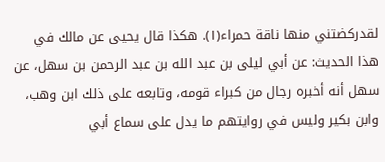لقدركضتني منها ناقة حمراء(١). هكذا قال يحيى عن مالك في هذا الحديث: عن أبي ليلى بن عبد الله بن عبد الرحمن بن سهل، عن سهل أنه أخبره رجال من كبراء قومه، وتابعه على ذلك ابن وهب، وابن بکیر ولیس في روایتهم ما يدل على سماع أبي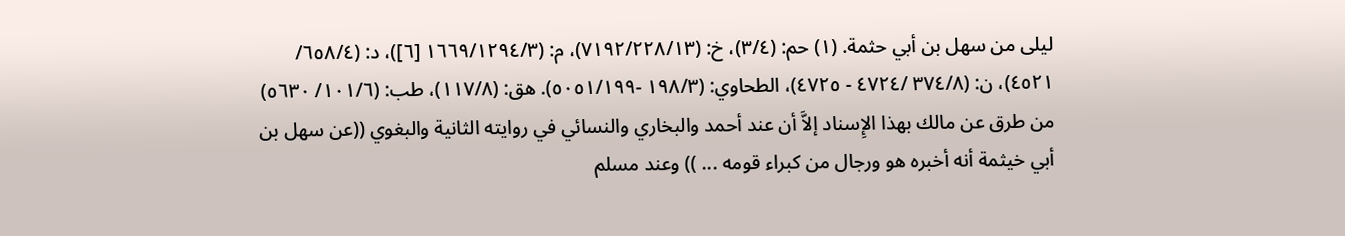ليلى من سهل بن أبي حثمة. (١) حم: (٣/٤)، خ: (٧١٩٢/٢٢٨/١٣)، م: (١٦٦٩/١٢٩٤/٣ [٦])، د: (٦٥٨/٤/ ٤٥٢١)، ن: (٣٧٤/٨ /٤٧٢٤ - ٤٧٢٥)، الطحاوي: (١٩٨/٣ -٥٠٥١/١٩٩). هق: (١١٧/٨)، طب: (١٠١/٦/ ٥٦٣٠) من طرق عن مالك بهذا الإِسناد إلاَّ أن عند أحمد والبخاري والنسائي في روايته الثانية والبغوي ((عن سهل بن أبي خيثمة أنه أخبره هو ورجال من كبراء قومه ... )) وعند مسلم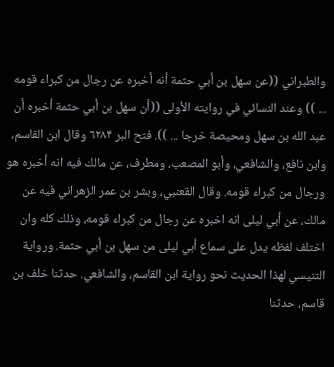والطبراني ((عن سهل بن أبي حثمة أنه أخبره عن رجال من كبراء قومه ... )) وعند النسائي في روايته الأولى ((أن سهل بن أبي حثمة أخبره أن عبد الله بن سهل ومحيصة خرجا ... )). فتح البر ٦٢٨۴ وقال ابن القاسم، وابن نافع، والشافعي، وأبو المصعب، ومطرف، عن مالك فيه انه أخبره هو ورجال من کبراء قومه. وقال القعنبي، وبشر بن عمر الزهراني فيه عن مالك، عن أبي ليلى انه اخبره عن رجال من کبراء قومه، وذلك كله وان اختلف لفظه يدل على سماع أبي ليلى من سهل بن أبي حثمة. ورواية التنيسي لهذا الحديث نحو رواية ابن القاسم، والشافعي. حدثنا خلف بن قاسم، حدثنا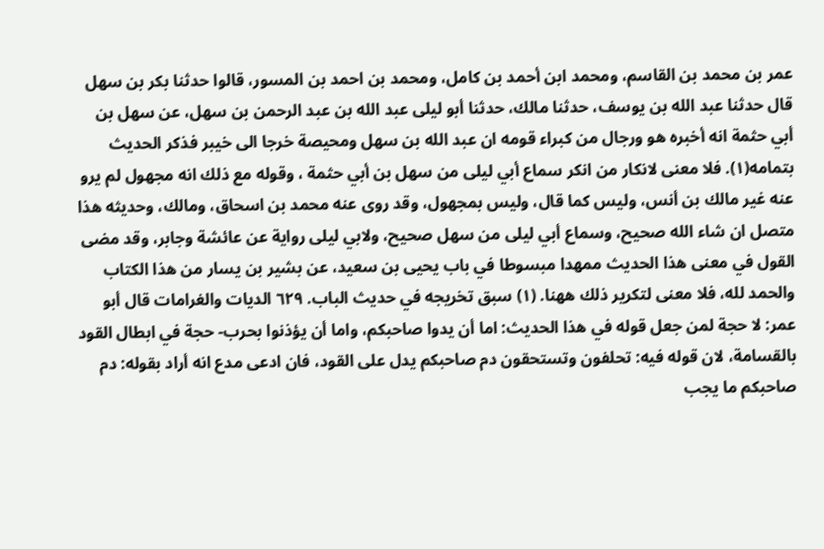عمر بن محمد بن القاسم، ومحمد ابن أحمد بن كامل، ومحمد بن احمد بن المسور، قالوا حدثنا بكر بن سهل قال حدثنا عبد الله بن یوسف، حدثنا مالك، حدثنا أبو ليلى عبد الله بن عبد الرحمن بن سهل، عن سهل بن أبي حثمة انه أخبره هو ورجال من كبراء قومه ان عبد الله بن سهل ومحيصة خرجا الى خيبر فذكر الحديث بتمامه(١). فلا معنى لانكار من انكر سماع أبي ليلى من سهل بن أبي حثمة ، وقوله مع ذلك انه مجهول لم يرو عنه غير مالك بن أنس، وليس كما قال، وليس بمجهول، وقد روى عنه محمد بن اسحاق، ومالك، وحديثه هذا متصل ان شاء الله صحیح، وسماع أبي ليلى من سهل صحيح، ولابي ليلى رواية عن عائشة وجابر، وقد مضى القول في معنى هذا الحديث ممهدا مبسوطا في باب يحيى بن سعيد، عن بشير بن يسار من هذا الكتاب والحمد لله، فلا معنی لتکریر ذلك ههنا. (١) سبق تخريجه في حديث الباب. ٦٢٩ الديات والغرامات قال أبو عمر: لا حجة لمن جعل قوله في هذا الحديث: اما أن يدوا صاحبكم، واما أن يؤذنوا بحرب- حجة في ابطال القود بالقسامة، لان قوله فيه: تحلفون وتستحقون دم صاحبكم يدل على القود، فان ادعى مدع انه أراد بقوله: دم صاحبكم ما يجب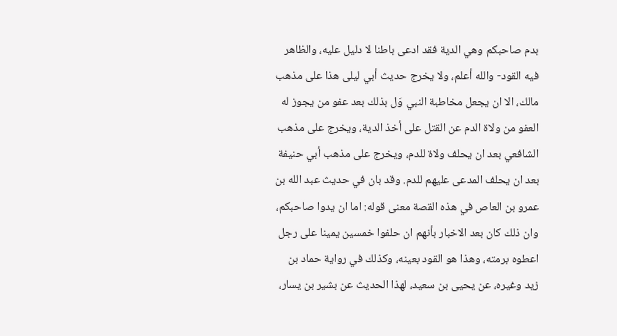بدم صاحبكم وهي الدية فقد ادعى باطنا لا دليل عليه، والظاهر فيه القود- والله أعلم، ولا يخرج حديث أبي ليلى هذا على مذهب مالك، الا ان يجعل مخاطبة النبي وَل بذلك بعد عفو من يجوز له العفو من ولاة الدم عن القتل على أخذ الدية، ويخرج على مذهب الشافعي بعد ان يحلف ولاة للدم، ويخرج على مذهب أبي حنيفة بعد ان يحلف المدعى عليهم للدم. وقد بان في حديث عبد الله بن عمرو بن العاص في هذه القصة معنى قوله: اما ان يدوا صاحبكم، وان ذلك كان بعد الاخبار بأنهم ان حلفوا خمسين يمينا على رجل اعطوه برمته، وهذا هو القود بعينه، وكذلك في رواية حماد بن زيد وغيره، عن يحيى بن سعيد، لهذا الحديث عن بشير بن يسار،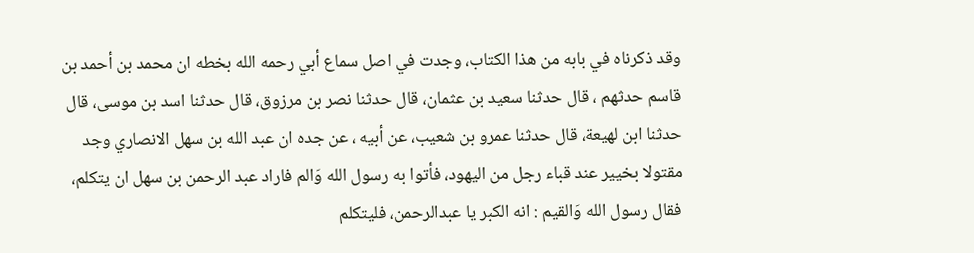وقد ذكرناه في بابه من هذا الكتاب، وجدت في اصل سماع أبي رحمه الله بخطه ان محمد بن أحمد بن قاسم حدثهم ، قال حدثنا سعيد بن عثمان، قال حدثنا نصر بن مرزوق، قال حدثنا اسد بن موسى، قال حدثنا ابن لھیعة، قال حدثنا عمرو بن شعيب، عن أبيه ، عن جده ان عبد الله بن سهل الانصاري وجد مقتولا بخيير عند قباء رجل من اليهود، فأتوا به رسول الله وَالم فاراد عبد الرحمن بن سهل ان يتكلم، فقال رسول الله وَالقيم : انه الكبر يا عبدالرحمن، فليتكلم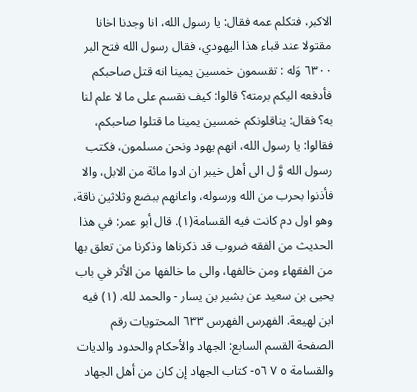الاكبر، فتكلم عمه فقال: يا رسول الله، انا وجدنا اخانا مقتولا عند قباء هذا اليهودي، فقال رسول الله فتح البر ٦٣٠٠ وَله : تقسمون خمسين يمينا انه قتل صاحبكم فأدفعه اليكم برمته؟ قالوا: كيف نقسم على ما لا علم لنا به؟ فقال: يناقلونكم خمسين يمينا ما قتلوا صاحبكم، فقالوا: يا رسول الله، انهم يهود ونحن مسلمون، فكتب رسول الله وَّ ل الى أهل خيبر ان ادوا مائة من الابل، والا فأذنوا بحرب من الله ورسوله، واعانهم ببضع وثلاثين ناقة، وهو اول دم كانت فيه القسامة(١). قال أبو عمر: في هذا الحديث من الفقه ضروب قد ذكرناها وذكرنا من تعلق بها من الفقهاء ومن خالفها، والى ما خالفها من الأثر في باب يحيى بن سعید عن بشير بن يسار - والحمد لله. (١) فيه ابن لهيعة. الفهرس الفهرس ٦٣٣ المحتويات رقم الصفحة القسم السابع: الجهاد والأحكام والحدود والديات والقسامة ٥ ٧ ٥٦- کتاب الجهاد إن كان من أهل الجهاد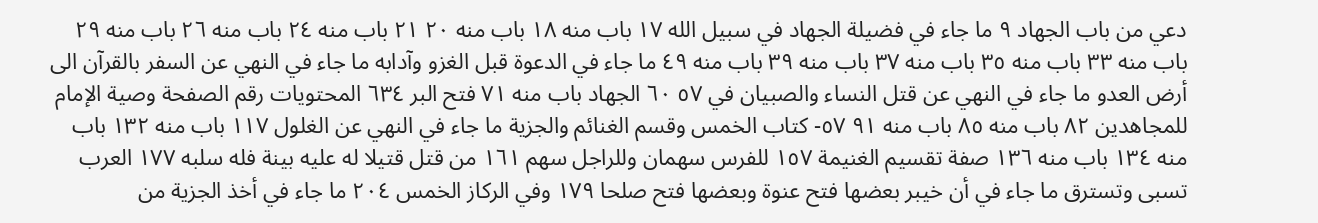دعي من باب الجهاد ٩ ما جاء في فضيلة الجهاد في سبيل الله ١٧ باب منه ١٨ باب منه ٢٠ ٢١ باب منه ٢٤ باب منه ٢٦ باب منه ٢٩ باب منه ٣٣ باب منه ٣٥ باب منه ٣٧ باب منه ٣٩ باب منه ٤٩ ما جاء في الدعوة قبل الغزو وآدابه ما جاء في النهي عن السفر بالقرآن الى أرض العدو ما جاء في النهي عن قتل النساء والصبيان في ٥٧ ٦٠ الجهاد باب منه ٧١ فتح البر ٦٣٤ المحتويات رقم الصفحة وصية الإمام للمجاهدین ٨٢ باب منه ٨٥ باب منه ٩١ ٥٧- كتاب الخمس وقسم الغنائم والجزية ما جاء في النهي عن الغلول ١١٧ باب منه ١٣٢ باب منه ١٣٤ باب منه ١٣٦ صفة تقسيم الغنيمة ١٥٧ للفرس سهمان وللراجل سهم ١٦١ من قتل قتيلا له عليه بينة فله سلبه ١٧٧ العرب تسبى وتسترق ما جاء في أن خيبر بعضها فتح عنوة وبعضها فتح صلحا ١٧٩ وفي الركاز الخمس ٢٠٤ ما جاء في أخذ الجزية من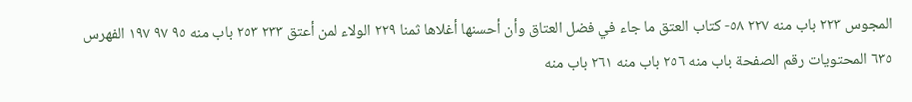المجوس ٢٢٣ باب منه ٢٢٧ ٥٨- کتاب العتق ما جاء في فضل العتاق وأن أحسنها أغلاها ثمنا ٢٢٩ الولاء لمن أعتق ٢٣٣ ٢٥٣ باب منه ٩٥ ٩٧ ١٩٧ الفهرس ٦٣٥ المحتويات رقم الصفحة باب منه ٢٥٦ باب منه ٢٦١ باب منه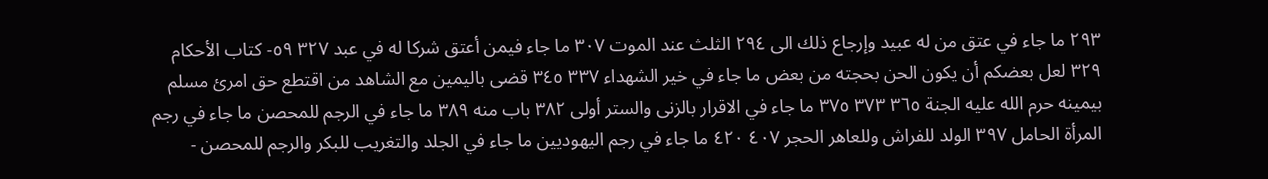٢٩٣ ما جاء في عتق من له عبيد وإرجاع ذلك الى ٢٩٤ الثلث عند الموت ٣٠٧ ما جاء فيمن أعتق شركا له في عبد ٣٢٧ ٥٩- كتاب الأحكام ٣٢٩ لعل بعضكم أن یکون الحن بحجته من بعض ما جاء في خير الشهداء ٣٣٧ ٣٤٥ قضی باليمين مع الشاهد من اقتطع حق امرئ مسلم بيمينه حرم الله عليه الجنة ٣٦٥ ٣٧٣ ٣٧٥ ما جاء في الاقرار بالزنى والستر أولى ٣٨٢ باب منه ٣٨٩ ما جاء في الرجم للمحصن ما جاء في رجم المرأة الحامل ٣٩٧ الولد للفراش وللعاهر الحجر ٤٠٧ ٤٢٠ ما جاء في رجم اليهودیین ما جاء في الجلد والتغريب للبكر والرجم للمحصن -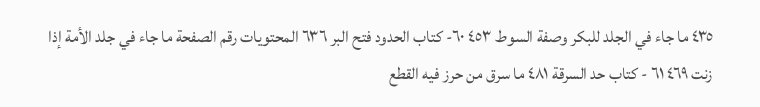٤٣٥ ما جاء في الجلد للبكر وصفة السوط ٤٥٣ ٦٠- كتاب الحدود فتح البر ٦٣٦ المحتويات رقم الصفحة ما جاء في جلد الأمة إذا زنت ٤٦٩ ٦١ - كتاب حد السرقة ٤٨١ ما سرق من حرز فيه القطع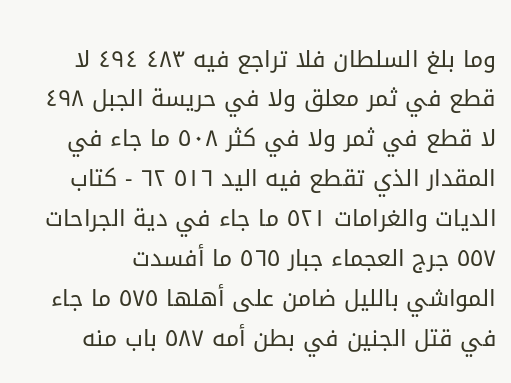وما بلغ السلطان فلا تراجع فيه ٤٨٣ ٤٩٤ لا قطع في ثمر معلق ولا في حريسة الجبل ٤٩٨ لا قطع في ثمر ولا في کثر ٥٠٨ ما جاء في المقدار الذي تقطع فيه الید ٥١٦ ٦٢ - كتاب الديات والغرامات ٥٢١ ما جاء في دية الجراحات ٥٥٧ جرج العجماء جبار ٥٦٥ ما أفسدت المواشي بالليل ضامن على أهلها ٥٧٥ ما جاء في قتل الجنين في بطن أمه ٥٨٧ باب منه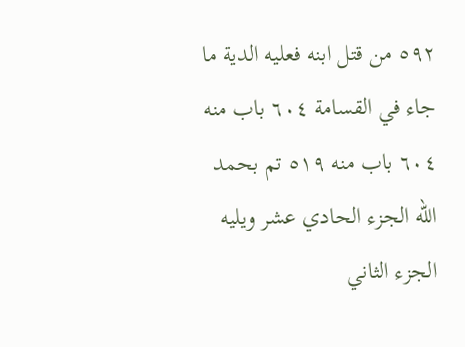٥٩٢ من قتل ابنه فعليه الدیة ما جاء في القسامة ٦٠٤ باب منه ٦٠٤ باب منه ٥١٩ تم بحمد الله الجزء الحادي عشر ويليه الجزء الثاني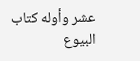عشر وأوله كتاب البيوع